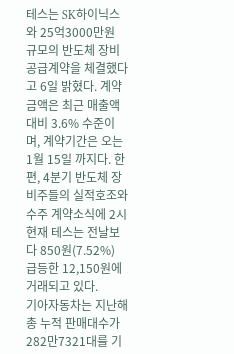테스는 SK하이닉스와 25억3000만원 규모의 반도체 장비 공급계약을 체결했다고 6일 밝혔다. 계약금액은 최근 매출액 대비 3.6% 수준이며, 계약기간은 오는 1월 15일 까지다. 한편, 4분기 반도체 장비주들의 실적호조와 수주 계약소식에 2시 현재 테스는 전날보다 850원(7.52%) 급등한 12,150원에 거래되고 있다.
기아자동차는 지난해 총 누적 판매대수가 282만7321대를 기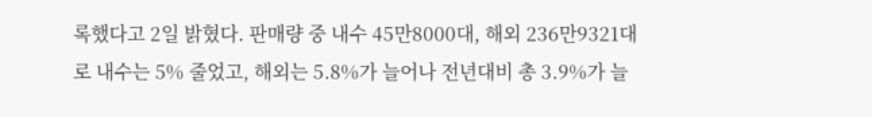록했다고 2일 밝혔다. 판매량 중 내수 45만8000대, 해외 236만9321대로 내수는 5% 줄었고, 해외는 5.8%가 늘어나 전년대비 총 3.9%가 늘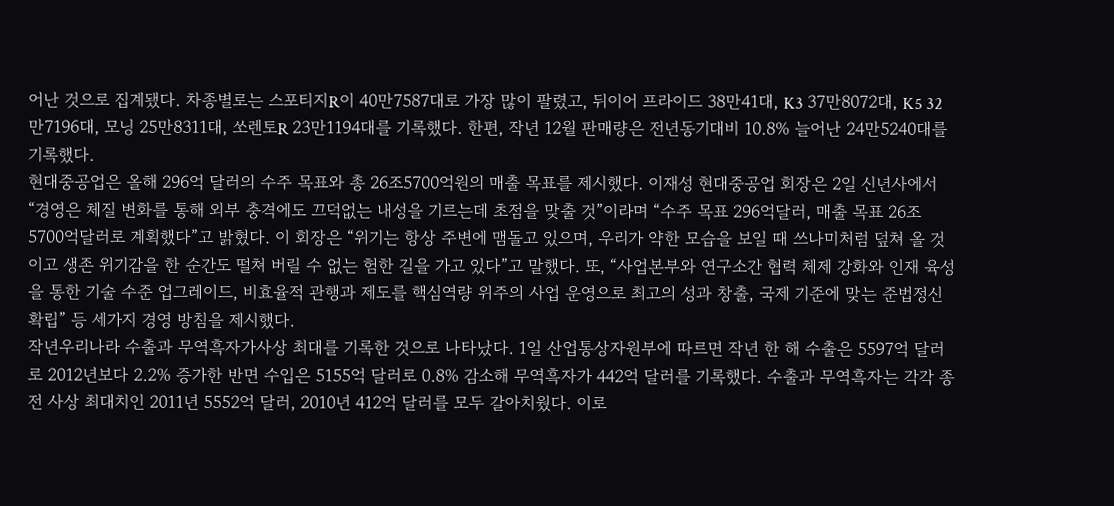어난 것으로 집계됐다. 차종별로는 스포티지R이 40만7587대로 가장 많이 팔렸고, 뒤이어 프라이드 38만41대, K3 37만8072대, K5 32만7196대, 모닝 25만8311대, 쏘렌토R 23만1194대를 기록했다. 한편, 작년 12월 판매량은 전년동기대비 10.8% 늘어난 24만5240대를 기록했다.
현대중공업은 올해 296억 달러의 수주 목표와 총 26조5700억원의 매출 목표를 제시했다. 이재성 현대중공업 회장은 2일 신년사에서 “경영은 체질 변화를 통해 외부 충격에도 끄덕없는 내성을 기르는데 초점을 맞출 것”이라며 “수주 목표 296억달러, 매출 목표 26조5700억달러로 계획했다”고 밝혔다. 이 회장은 “위기는 항상 주변에 맴돌고 있으며, 우리가 약한 모습을 보일 때 쓰나미처럼 덮쳐 올 것이고 생존 위기감을 한 순간도 떨쳐 버릴 수 없는 험한 길을 가고 있다”고 말했다. 또, “사업본부와 연구소간 협력 체제 강화와 인재 육성을 통한 기술 수준 업그레이드, 비효율적 관행과 제도를 핵심역량 위주의 사업 운영으로 최고의 성과 창출, 국제 기준에 맞는 준법정신 확립” 등 세가지 경영 방침을 제시했다.
작년우리나라 수출과 무역흑자가사상 최대를 기록한 것으로 나타났다. 1일 산업통상자원부에 따르면 작년 한 해 수출은 5597억 달러로 2012년보다 2.2% 증가한 반면 수입은 5155억 달러로 0.8% 감소해 무역흑자가 442억 달러를 기록했다. 수출과 무역흑자는 각각 종전 사상 최대치인 2011년 5552억 달러, 2010년 412억 달러를 모두 갈아치웠다. 이로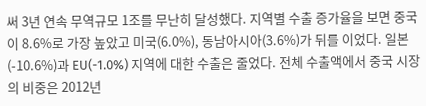써 3년 연속 무역규모 1조를 무난히 달성했다. 지역별 수출 증가율을 보면 중국이 8.6%로 가장 높았고 미국(6.0%), 동남아시아(3.6%)가 뒤를 이었다. 일본(-10.6%)과 EU(-1.0%) 지역에 대한 수출은 줄었다. 전체 수출액에서 중국 시장의 비중은 2012년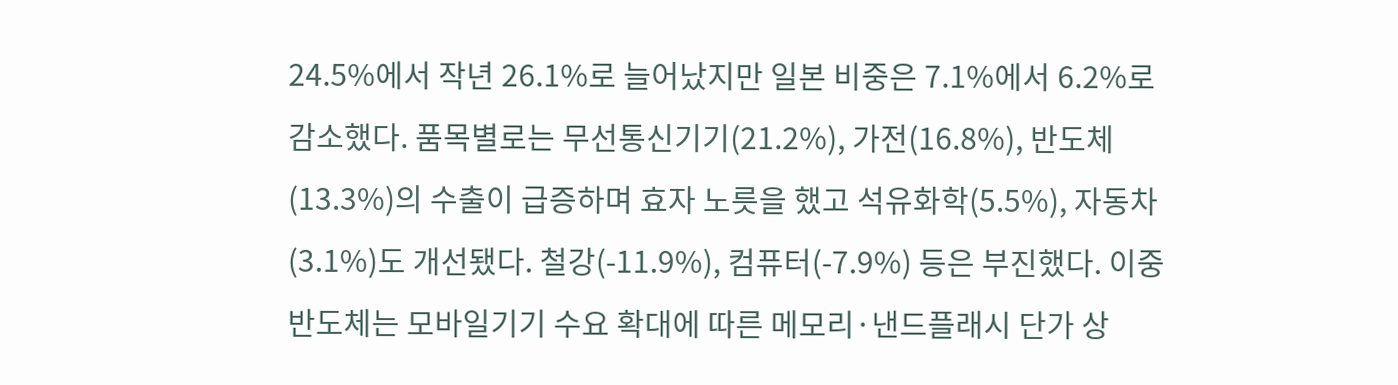24.5%에서 작년 26.1%로 늘어났지만 일본 비중은 7.1%에서 6.2%로 감소했다. 품목별로는 무선통신기기(21.2%), 가전(16.8%), 반도체(13.3%)의 수출이 급증하며 효자 노릇을 했고 석유화학(5.5%), 자동차(3.1%)도 개선됐다. 철강(-11.9%), 컴퓨터(-7.9%) 등은 부진했다. 이중 반도체는 모바일기기 수요 확대에 따른 메모리·낸드플래시 단가 상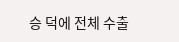승 덕에 전체 수출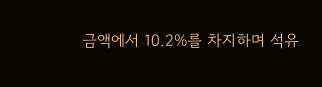금액에서 10.2%를 차지하며 석유